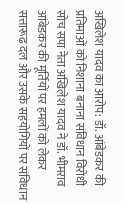अखिलेश यादव का आरोप: डॉ. आंबेडकर की प्रतिमाओं को निशाना बनाना संविधान विरोधी सोच सपा नेता अखिलेश यादव ने डॉ. भीमराव आंबेडकर की मूर्तियों पर हमलों को लेकर सत्तारूढ़ दल और उसके सहयोगियों पर संविधान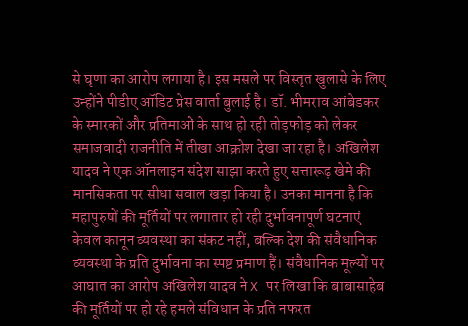से घृणा का आरोप लगाया है। इस मसले पर विस्तृत खुलासे के लिए उन्होंने पीडीए ऑडिट प्रेस वार्ता बुलाई है। डॉ. भीमराव आंबेडकर के स्मारकों और प्रतिमाओं के साथ हो रही तोड़फोड़ को लेकर समाजवादी राजनीति में तीखा आक्रोश देखा जा रहा है। अखिलेश यादव ने एक ऑनलाइन संदेश साझा करते हुए सत्तारूढ़ खेमे की मानसिकता पर सीधा सवाल खड़ा किया है। उनका मानना है कि महापुरुषों की मूर्तियों पर लगातार हो रही दुर्भावनापूर्ण घटनाएं केवल कानून व्यवस्था का संकट नहीं, बल्कि देश की संवैधानिक व्यवस्था के प्रति दुर्भावना का स्पष्ट प्रमाण हैं। संवैधानिक मूल्यों पर आघात का आरोप अखिलेश यादव ने X पर लिखा कि बाबासाहेब की मूर्तियों पर हो रहे हमले संविधान के प्रति नफरत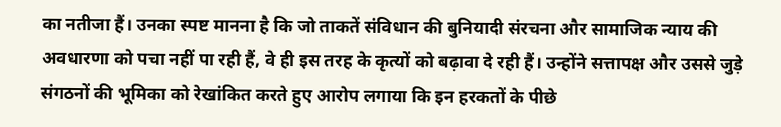का नतीजा हैं। उनका स्पष्ट मानना है कि जो ताकतें संविधान की बुनियादी संरचना और सामाजिक न्याय की अवधारणा को पचा नहीं पा रही हैं, वे ही इस तरह के कृत्यों को बढ़ावा दे रही हैं। उन्होंने सत्तापक्ष और उससे जुड़े संगठनों की भूमिका को रेखांकित करते हुए आरोप लगाया कि इन हरकतों के पीछे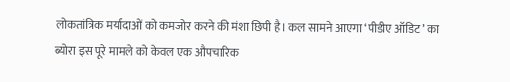लोकतांत्रिक मर्यादाओं को कमजोर करने की मंशा छिपी है। कल सामने आएगा ‘पीडीए ऑडिट’ का ब्योरा इस पूरे मामले को केवल एक औपचारिक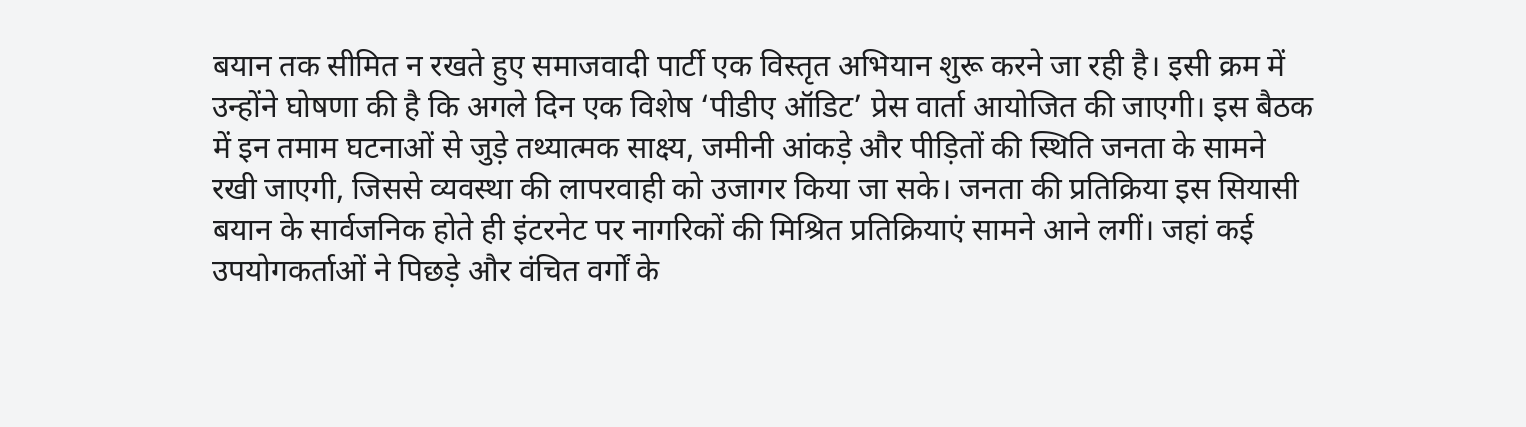बयान तक सीमित न रखते हुए समाजवादी पार्टी एक विस्तृत अभियान शुरू करने जा रही है। इसी क्रम में उन्होंने घोषणा की है कि अगले दिन एक विशेष ‘पीडीए ऑडिट’ प्रेस वार्ता आयोजित की जाएगी। इस बैठक में इन तमाम घटनाओं से जुड़े तथ्यात्मक साक्ष्य, जमीनी आंकड़े और पीड़ितों की स्थिति जनता के सामने रखी जाएगी, जिससे व्यवस्था की लापरवाही को उजागर किया जा सके। जनता की प्रतिक्रिया इस सियासी बयान के सार्वजनिक होते ही इंटरनेट पर नागरिकों की मिश्रित प्रतिक्रियाएं सामने आने लगीं। जहां कई उपयोगकर्ताओं ने पिछड़े और वंचित वर्गों के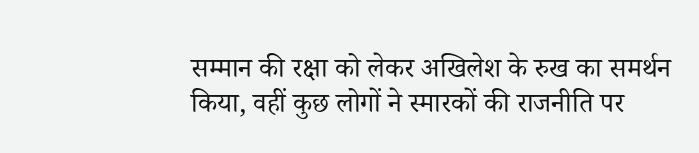सम्मान की रक्षा को लेकर अखिलेश के रुख का समर्थन किया, वहीं कुछ लोगों ने स्मारकों की राजनीति पर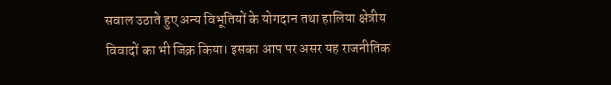सवाल उठाते हुए अन्य विभूतियों के योगदान तथा हालिया क्षेत्रीय विवादों का भी जिक्र किया। इसका आप पर असर यह राजनीतिक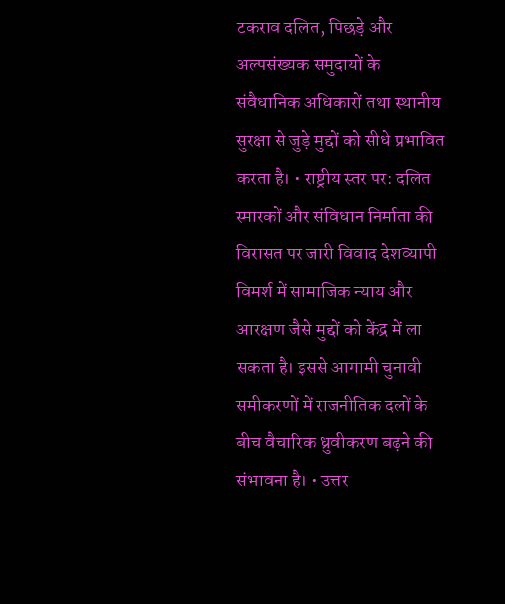टकराव दलित, पिछड़े और अल्पसंख्यक समुदायों के संवैधानिक अधिकारों तथा स्थानीय सुरक्षा से जुड़े मुद्दों को सीधे प्रभावित करता है। • राष्ट्रीय स्तर पर: दलित स्मारकों और संविधान निर्माता की विरासत पर जारी विवाद देशव्यापी विमर्श में सामाजिक न्याय और आरक्षण जैसे मुद्दों को केंद्र में ला सकता है। इससे आगामी चुनावी समीकरणों में राजनीतिक दलों के बीच वैचारिक ध्रुवीकरण बढ़ने की संभावना है। • उत्तर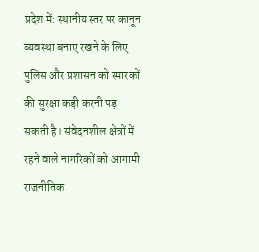प्रदेश में: स्थानीय स्तर पर कानून व्यवस्था बनाए रखने के लिए पुलिस और प्रशासन को स्मारकों की सुरक्षा कड़ी करनी पड़ सकती है। संवेदनशील क्षेत्रों में रहने वाले नागरिकों को आगामी राजनीतिक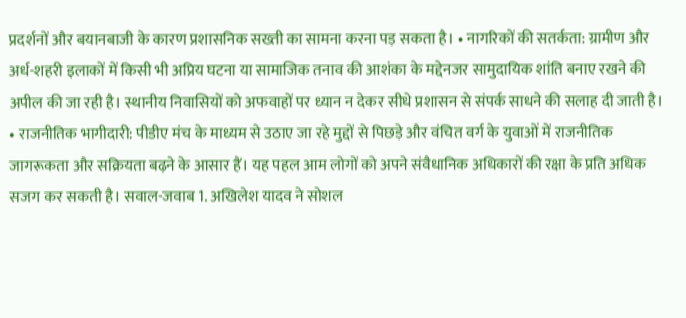प्रदर्शनों और बयानबाजी के कारण प्रशासनिक सख्ती का सामना करना पड़ सकता है। • नागरिकों की सतर्कता: ग्रामीण और अर्ध-शहरी इलाकों में किसी भी अप्रिय घटना या सामाजिक तनाव की आशंका के मद्देनजर सामुदायिक शांति बनाए रखने की अपील की जा रही है। स्थानीय निवासियों को अफवाहों पर ध्यान न देकर सीधे प्रशासन से संपर्क साधने की सलाह दी जाती है। • राजनीतिक भागीदारी: पीडीए मंच के माध्यम से उठाए जा रहे मुद्दों से पिछड़े और वंचित वर्ग के युवाओं में राजनीतिक जागरूकता और सक्रियता बढ़ने के आसार हैं। यह पहल आम लोगों को अपने संवैधानिक अधिकारों की रक्षा के प्रति अधिक सजग कर सकती है। सवाल-जवाब 1. अखिलेश यादव ने सोशल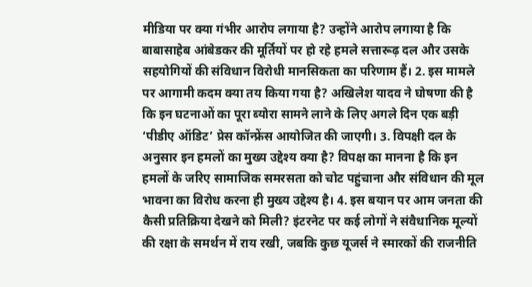मीडिया पर क्या गंभीर आरोप लगाया है? उन्होंने आरोप लगाया है कि बाबासाहेब आंबेडकर की मूर्तियों पर हो रहे हमले सत्तारूढ़ दल और उसके सहयोगियों की संविधान विरोधी मानसिकता का परिणाम हैं। 2. इस मामले पर आगामी कदम क्या तय किया गया है? अखिलेश यादव ने घोषणा की है कि इन घटनाओं का पूरा ब्योरा सामने लाने के लिए अगले दिन एक बड़ी ‘पीडीए ऑडिट’ प्रेस कॉन्फ्रेंस आयोजित की जाएगी। 3. विपक्षी दल के अनुसार इन हमलों का मुख्य उद्देश्य क्या है? विपक्ष का मानना है कि इन हमलों के जरिए सामाजिक समरसता को चोट पहुंचाना और संविधान की मूल भावना का विरोध करना ही मुख्य उद्देश्य है। 4. इस बयान पर आम जनता की कैसी प्रतिक्रिया देखने को मिली? इंटरनेट पर कई लोगों ने संवैधानिक मूल्यों की रक्षा के समर्थन में राय रखी, जबकि कुछ यूजर्स ने स्मारकों की राजनीति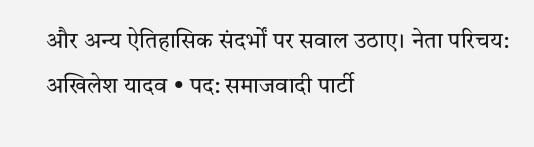और अन्य ऐतिहासिक संदर्भों पर सवाल उठाए। नेता परिचय: अखिलेश यादव • पद: समाजवादी पार्टी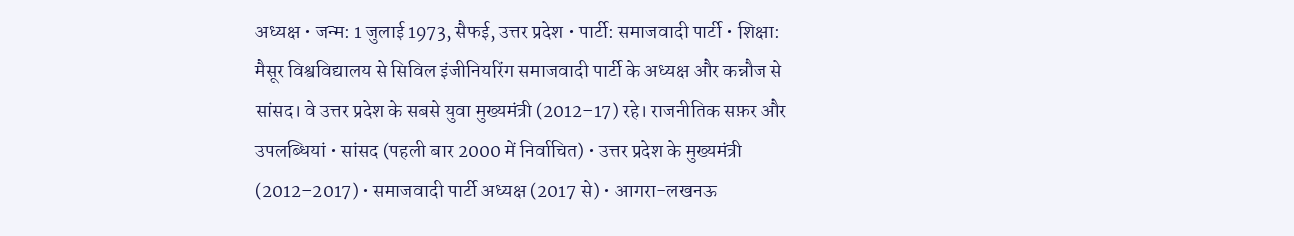अध्यक्ष • जन्म: 1 जुलाई 1973, सैफई, उत्तर प्रदेश • पार्टी: समाजवादी पार्टी • शिक्षा: मैसूर विश्वविद्यालय से सिविल इंजीनियरिंग समाजवादी पार्टी के अध्यक्ष और कन्नौज से सांसद। वे उत्तर प्रदेश के सबसे युवा मुख्यमंत्री (2012–17) रहे। राजनीतिक सफ़र और उपलब्धियां • सांसद (पहली बार 2000 में निर्वाचित) • उत्तर प्रदेश के मुख्यमंत्री (2012–2017) • समाजवादी पार्टी अध्यक्ष (2017 से) • आगरा-लखनऊ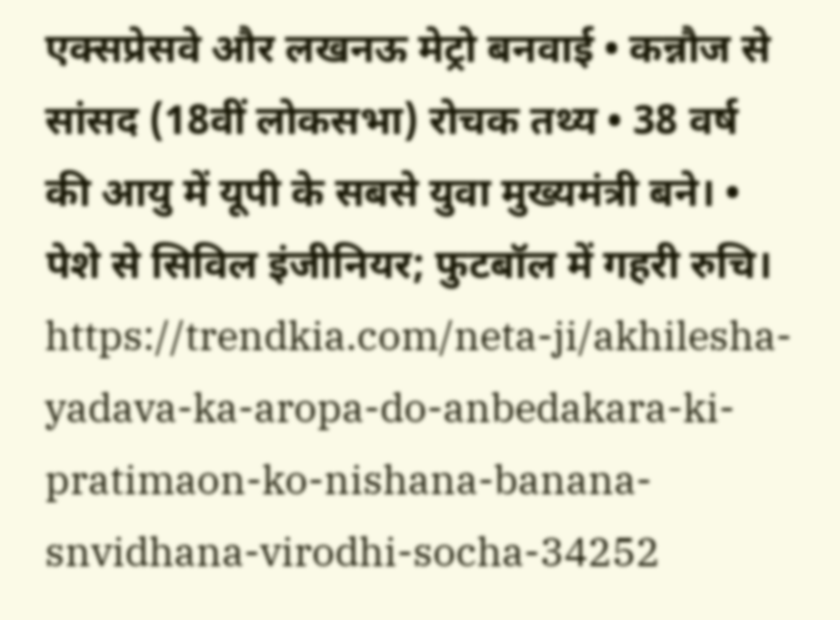एक्सप्रेसवे और लखनऊ मेट्रो बनवाई • कन्नौज से सांसद (18वीं लोकसभा) रोचक तथ्य • 38 वर्ष की आयु में यूपी के सबसे युवा मुख्यमंत्री बने। • पेशे से सिविल इंजीनियर; फुटबॉल में गहरी रुचि। https://trendkia.com/neta-ji/akhilesha-yadava-ka-aropa-do-anbedakara-ki-pratimaon-ko-nishana-banana-snvidhana-virodhi-socha-34252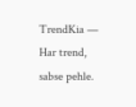TrendKia — Har trend, sabse pehle.